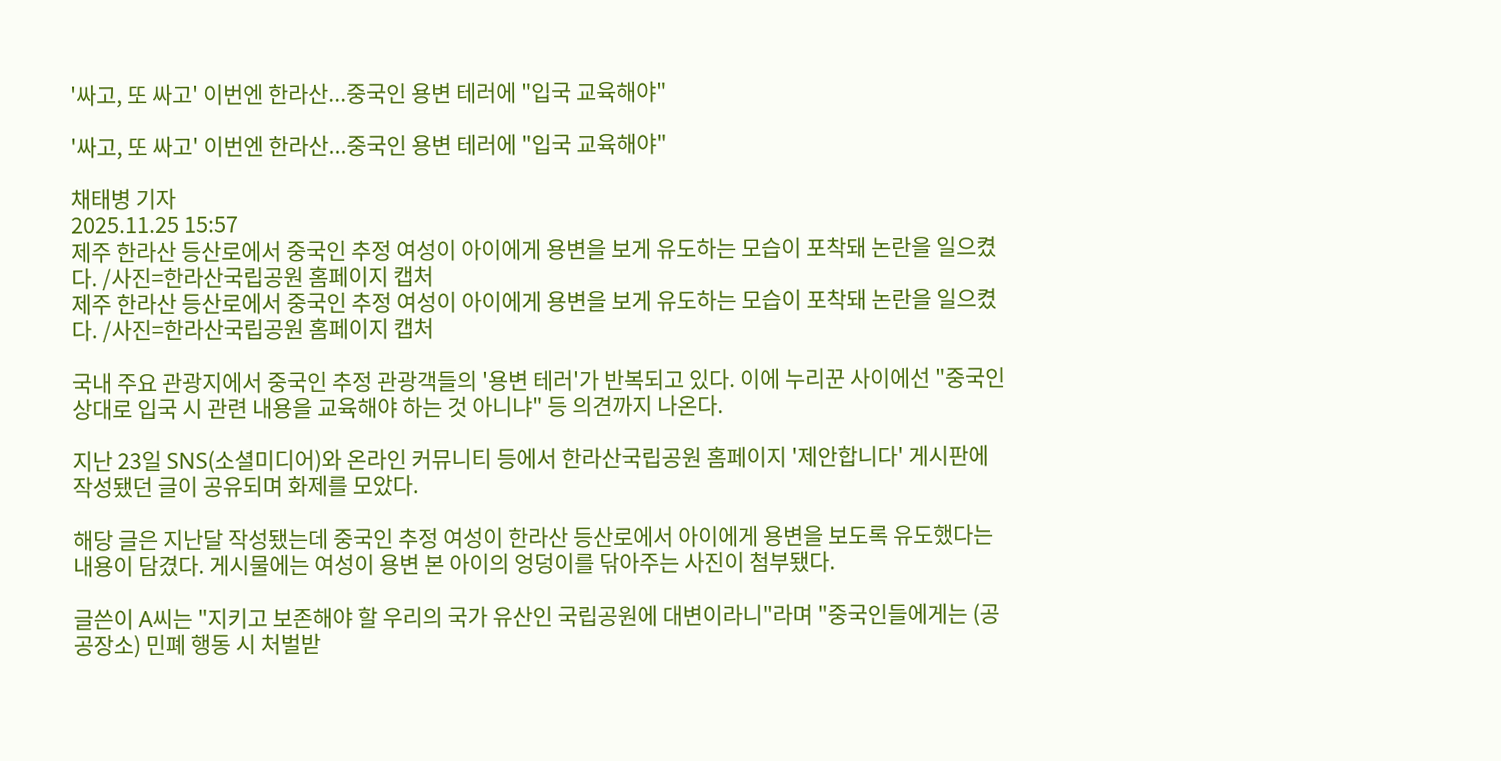'싸고, 또 싸고' 이번엔 한라산...중국인 용변 테러에 "입국 교육해야"

'싸고, 또 싸고' 이번엔 한라산...중국인 용변 테러에 "입국 교육해야"

채태병 기자
2025.11.25 15:57
제주 한라산 등산로에서 중국인 추정 여성이 아이에게 용변을 보게 유도하는 모습이 포착돼 논란을 일으켰다. /사진=한라산국립공원 홈페이지 캡처
제주 한라산 등산로에서 중국인 추정 여성이 아이에게 용변을 보게 유도하는 모습이 포착돼 논란을 일으켰다. /사진=한라산국립공원 홈페이지 캡처

국내 주요 관광지에서 중국인 추정 관광객들의 '용변 테러'가 반복되고 있다. 이에 누리꾼 사이에선 "중국인 상대로 입국 시 관련 내용을 교육해야 하는 것 아니냐" 등 의견까지 나온다.

지난 23일 SNS(소셜미디어)와 온라인 커뮤니티 등에서 한라산국립공원 홈페이지 '제안합니다' 게시판에 작성됐던 글이 공유되며 화제를 모았다.

해당 글은 지난달 작성됐는데 중국인 추정 여성이 한라산 등산로에서 아이에게 용변을 보도록 유도했다는 내용이 담겼다. 게시물에는 여성이 용변 본 아이의 엉덩이를 닦아주는 사진이 첨부됐다.

글쓴이 A씨는 "지키고 보존해야 할 우리의 국가 유산인 국립공원에 대변이라니"라며 "중국인들에게는 (공공장소) 민폐 행동 시 처벌받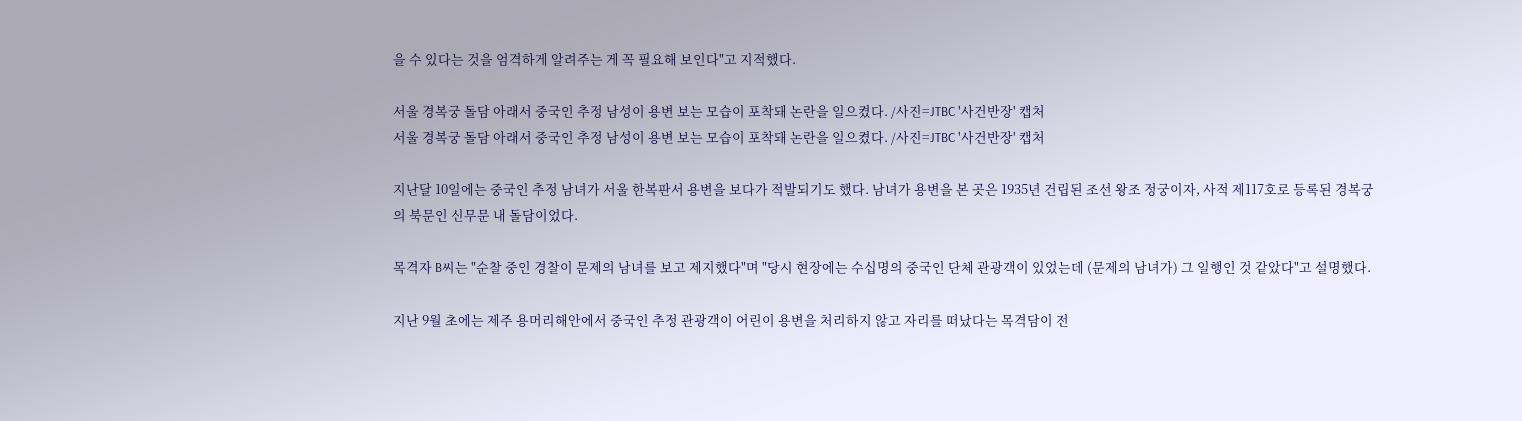을 수 있다는 것을 엄격하게 알려주는 게 꼭 필요해 보인다"고 지적했다.

서울 경복궁 돌담 아래서 중국인 추정 남성이 용변 보는 모습이 포착돼 논란을 일으켰다. /사진=JTBC '사건반장' 캡처
서울 경복궁 돌담 아래서 중국인 추정 남성이 용변 보는 모습이 포착돼 논란을 일으켰다. /사진=JTBC '사건반장' 캡처

지난달 10일에는 중국인 추정 남녀가 서울 한복판서 용변을 보다가 적발되기도 했다. 남녀가 용변을 본 곳은 1935년 건립된 조선 왕조 정궁이자, 사적 제117호로 등록된 경복궁의 북문인 신무문 내 돌담이었다.

목격자 B씨는 "순찰 중인 경찰이 문제의 남녀를 보고 제지했다"며 "당시 현장에는 수십명의 중국인 단체 관광객이 있었는데 (문제의 남녀가) 그 일행인 것 같았다"고 설명했다.

지난 9월 초에는 제주 용머리해안에서 중국인 추정 관광객이 어린이 용변을 처리하지 않고 자리를 떠났다는 목격담이 전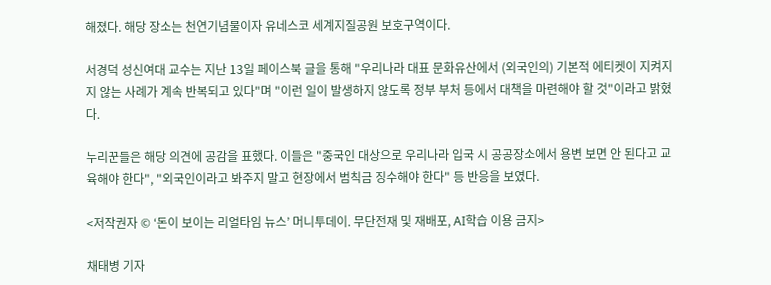해졌다. 해당 장소는 천연기념물이자 유네스코 세계지질공원 보호구역이다.

서경덕 성신여대 교수는 지난 13일 페이스북 글을 통해 "우리나라 대표 문화유산에서 (외국인의) 기본적 에티켓이 지켜지지 않는 사례가 계속 반복되고 있다"며 "이런 일이 발생하지 않도록 정부 부처 등에서 대책을 마련해야 할 것"이라고 밝혔다.

누리꾼들은 해당 의견에 공감을 표했다. 이들은 "중국인 대상으로 우리나라 입국 시 공공장소에서 용변 보면 안 된다고 교육해야 한다", "외국인이라고 봐주지 말고 현장에서 범칙금 징수해야 한다" 등 반응을 보였다.

<저작권자 © ‘돈이 보이는 리얼타임 뉴스’ 머니투데이. 무단전재 및 재배포, AI학습 이용 금지>

채태병 기자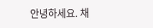안녕하세요. 채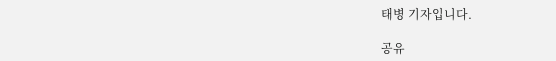태병 기자입니다.

공유